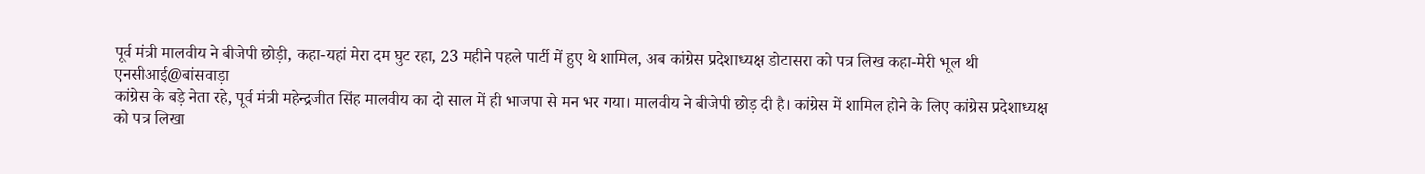पूर्व मंत्री मालवीय ने बीजेपी छोड़ी, कहा-यहां मेरा दम घुट रहा, 23 महीने पहले पार्टी में हुए थे शामिल, अब कांग्रेस प्रदेशाध्यक्ष डोटासरा को पत्र लिख कहा-मेरी भूल थी
एनसीआई@बांसवाड़ा
कांग्रेस के बड़े नेता रहे, पूर्व मंत्री महेन्द्रजीत सिंह मालवीय का दो साल में ही भाजपा से मन भर गया। मालवीय ने बीजेपी छोड़ दी है। कांग्रेस में शामिल होने के लिए कांग्रेस प्रदेशाध्यक्ष को पत्र लिखा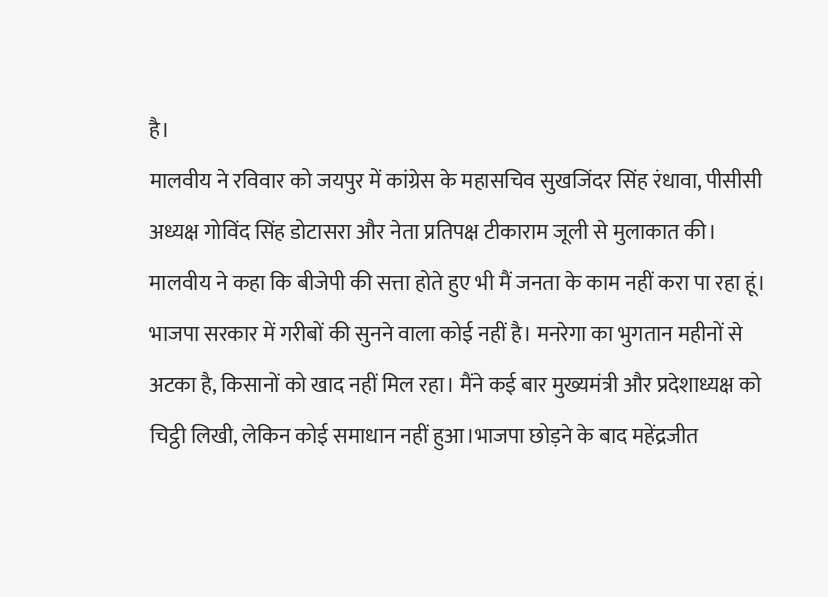है।
मालवीय ने रविवार को जयपुर में कांग्रेस के महासचिव सुखजिंदर सिंह रंधावा, पीसीसी अध्यक्ष गोविंद सिंह डोटासरा और नेता प्रतिपक्ष टीकाराम जूली से मुलाकात की। मालवीय ने कहा कि बीजेपी की सत्ता होते हुए भी मैं जनता के काम नहीं करा पा रहा हूं। भाजपा सरकार में गरीबों की सुनने वाला कोई नहीं है। मनरेगा का भुगतान महीनों से अटका है, किसानों को खाद नहीं मिल रहा। मैंने कई बार मुख्यमंत्री और प्रदेशाध्यक्ष को चिट्ठी लिखी, लेकिन कोई समाधान नहीं हुआ।भाजपा छोड़ने के बाद महेंद्रजीत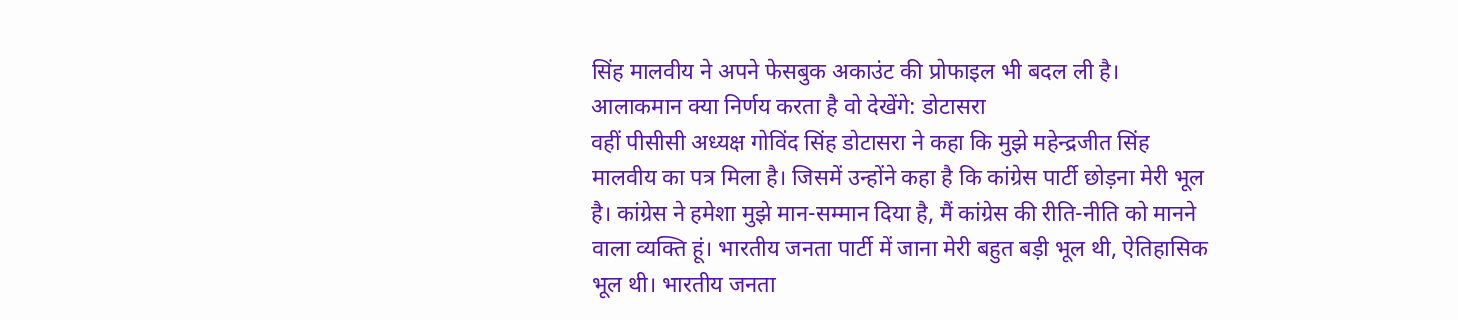सिंह मालवीय ने अपने फेसबुक अकाउंट की प्रोफाइल भी बदल ली है।
आलाकमान क्या निर्णय करता है वो देखेंगे: डोटासरा
वहीं पीसीसी अध्यक्ष गोविंद सिंह डोटासरा ने कहा कि मुझे महेन्द्रजीत सिंह मालवीय का पत्र मिला है। जिसमें उन्होंने कहा है कि कांग्रेस पार्टी छोड़ना मेरी भूल है। कांग्रेस ने हमेशा मुझे मान-सम्मान दिया है, मैं कांग्रेस की रीति-नीति को मानने वाला व्यक्ति हूं। भारतीय जनता पार्टी में जाना मेरी बहुत बड़ी भूल थी, ऐतिहासिक भूल थी। भारतीय जनता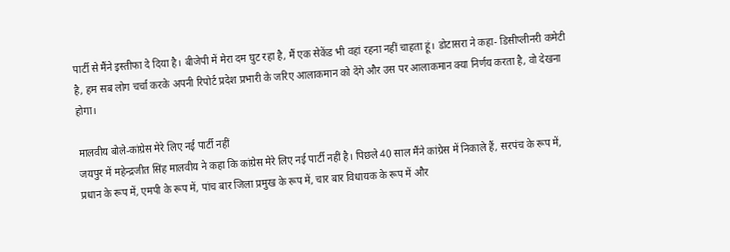पार्टी से मैंने इस्तीफा दे दिया है। बीजेपी में मेरा दम घुट रहा है, मैं एक सेकेंड भी वहां रहना नहीं चाहता हूं। डोटासरा ने कहा- डिसीप्लीनरी कमेटी है, हम सब लोग चर्चा करके अपनी रिपोर्ट प्रदेश प्रभारी के जरिए आलाकमान को देंगे और उस पर आलाकमान क्या निर्णय करता है, वो देखना होगा।

मालवीय बोले-कांग्रेस मेरे लिए नई पार्टी नहीं
जयपुर में महेन्द्रजीत सिंह मालवीय ने कहा कि कांग्रेस मेरे लिए नई पार्टी नहीं है। पिछले 40 साल मैंने कांग्रेस में निकाले हैं, सरपंच के रूप में, प्रधान के रूप में, एमपी के रूप में, पांच बार जिला प्रमुख के रूप में, चार बार विधायक के रूप में और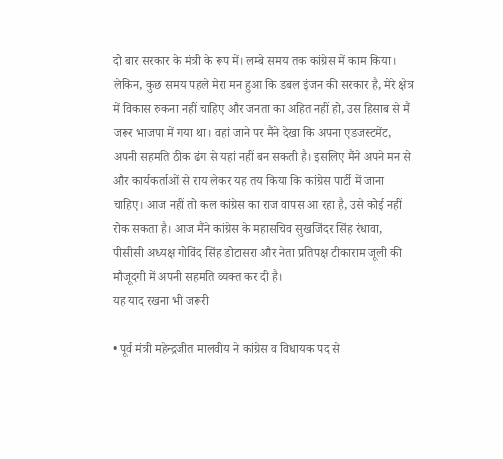दो बार सरकार के मंत्री के रूप में। लम्बे समय तक कांग्रेस में काम किया। लेकिन, कुछ समय पहले मेरा मन हुआ कि डबल इंजन की सरकार है, मेरे क्षेत्र में विकास रुकना नहीं चाहिए और जनता का अहित नहीं हो, उस हिसाब से मैं जरूर भाजपा में गया था। वहां जाने पर मैंने देखा कि अपना एडजस्टमेंट, अपनी सहमति ठीक ढंग से यहां नहीं बन सकती है। इसलिए मैंने अपने मन से और कार्यकर्ताओं से राय लेकर यह तय किया कि कांग्रेस पार्टी में जाना चाहिए। आज नहीं तो कल कांग्रेस का राज वापस आ रहा है, उसे कोई नहीं रोक सकता है। आज मैंने कांग्रेस के महासचिव सुखजिंदर सिंह रंधावा, पीसीसी अध्यक्ष गोविंद सिंह डोटासरा और नेता प्रतिपक्ष टीकाराम जूली की मौजूदगी में अपनी सहमति व्यक्त कर दी है।
यह याद रखना भी जरूरी

• पूर्व मंत्री महेन्द्रजीत मालवीय ने कांग्रेस व विधायक पद से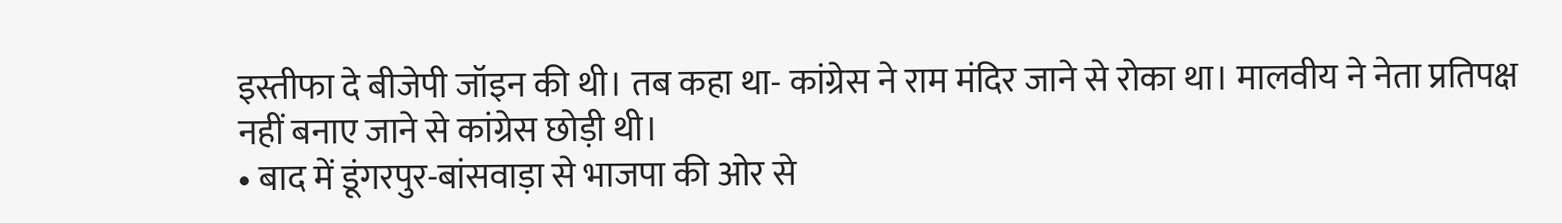इस्तीफा दे बीजेपी जॉइन की थी। तब कहा था- कांग्रेस ने राम मंदिर जाने से रोका था। मालवीय ने नेता प्रतिपक्ष नहीं बनाए जाने से कांग्रेस छोड़ी थी।
• बाद में डूंगरपुर-बांसवाड़ा से भाजपा की ओर से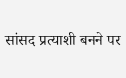सांसद प्रत्याशी बनने पर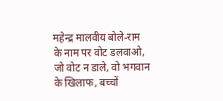महेन्द्र मालवीय बोले-राम के नाम पर वोट डलवाओ, जो वोट न डाले, वो भगवान के खिलाफ, बच्चों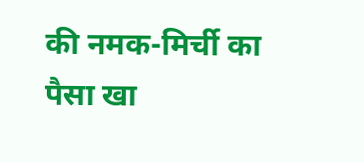की नमक-मिर्ची का पैसा खा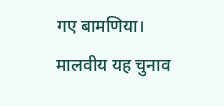गए बामणिया। मालवीय यह चुनाव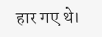हार गए थे।